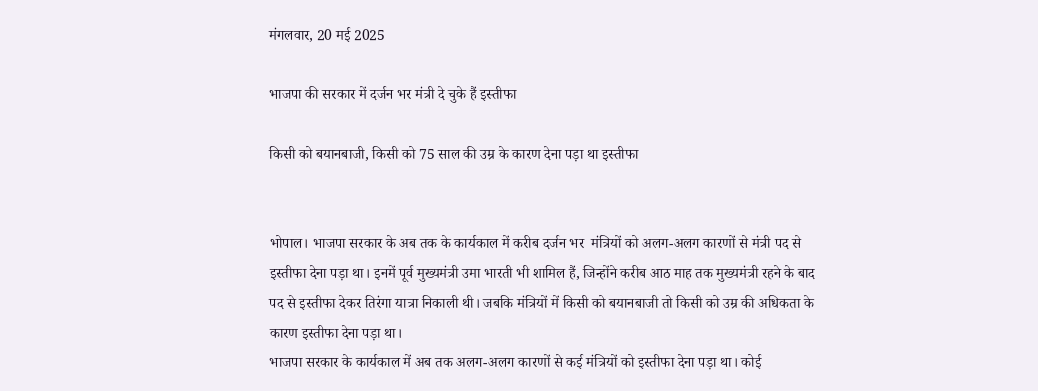मंगलवार, 20 मई 2025

भाजपा की सरकार में दर्जन भर मंत्री दे चुके हैं इस्तीफा

किसी को बयानबाजी, किसी को 75 साल की उम्र के कारण देना पड़ा था इस्तीफा


भोपाल। भाजपा सरकार के अब तक के कार्यकाल में करीब दर्जन भर  मंत्रियों को अलग-अलग कारणों से मंत्री पद से इस्तीफा देना पड़ा था। इनमें पूर्व मुख्यमंत्री उमा भारती भी शामिल हैं, जिन्होंने करीब आठ माह तक मुख्यमंत्री रहने के बाद पद से इस्तीफा देकर तिरंगा यात्रा निकाली थी। जबकि मंत्रियों में किसी को बयानबाजी तो किसी को उम्र की अधिकता के कारण इस्तीफा देना पड़ा था।
भाजपा सरकार के कार्यकाल में अब तक अलग-अलग कारणों से कई मंत्रियों को इस्तीफा देना पड़ा था। कोई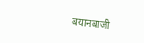बयानबाजी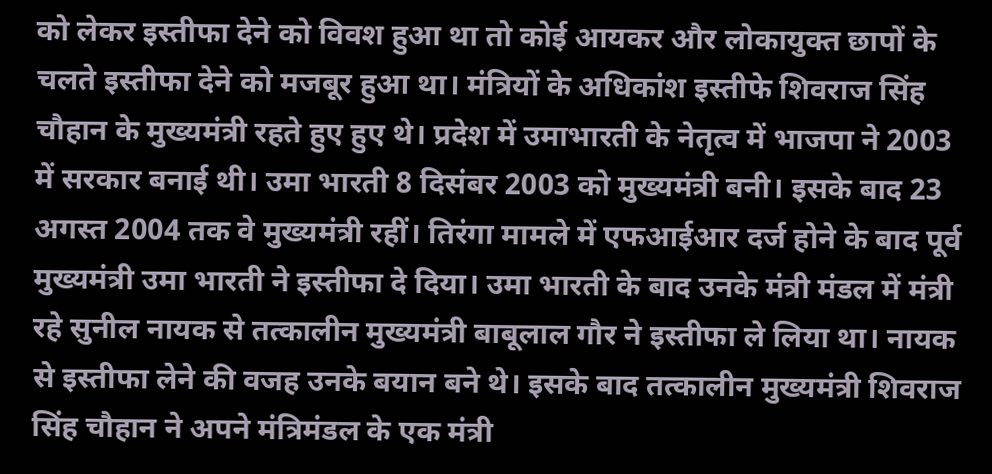को लेकर इस्तीफा देने को विवश हुआ था तो कोई आयकर और लोकायुक्त छापों के चलते इस्तीफा देने को मजबूर हुआ था। मंत्रियों के अधिकांश इस्तीफे शिवराज सिंह चौहान के मुख्यमंत्री रहते हुए हुए थे। प्रदेश में उमाभारती के नेतृत्व में भाजपा ने 2003 में सरकार बनाई थी। उमा भारती 8 दिसंबर 2003 को मुख्यमंत्री बनी। इसके बाद 23 अगस्त 2004 तक वे मुख्यमंत्री रहीं। तिरंगा मामले में एफआईआर दर्ज होने के बाद पूर्व मुख्यमंत्री उमा भारती ने इस्तीफा दे दिया। उमा भारती के बाद उनके मंत्री मंडल में मंत्री रहे सुनील नायक से तत्कालीन मुख्यमंत्री बाबूलाल गौर ने इस्तीफा ले लिया था। नायक से इस्तीफा लेने की वजह उनके बयान बने थे। इसके बाद तत्कालीन मुख्यमंत्री शिवराज सिंह चौहान ने अपने मंत्रिमंडल के एक मंत्री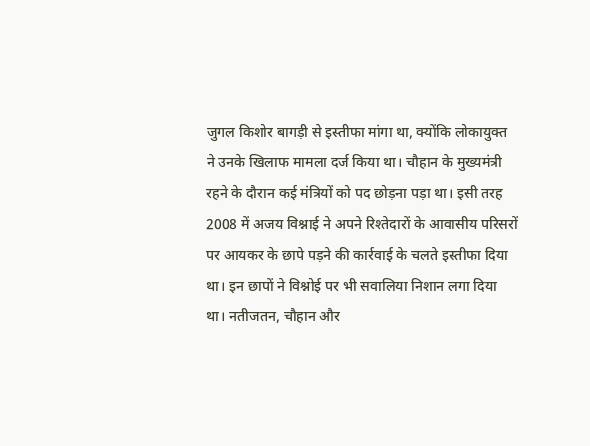जुगल किशोर बागड़ी से इस्तीफा मांगा था, क्योंकि लोकायुक्त ने उनके खिलाफ मामला दर्ज किया था। चौहान के मुख्यमंत्री रहने के दौरान कई मंत्रियों को पद छोड़ना पड़ा था। इसी तरह 2008 में अजय विश्नाई ने अपने रिश्तेदारों के आवासीय परिसरों पर आयकर के छापे पड़ने की कार्रवाई के चलते इस्तीफा दिया था। इन छापों ने विश्नोई पर भी सवालिया निशान लगा दिया था। नतीजतन, चौहान और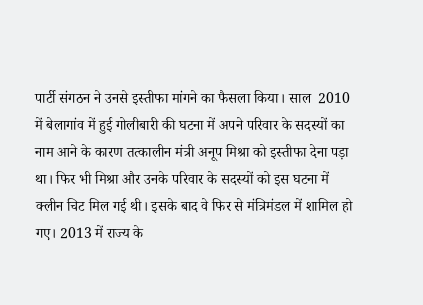पार्टी संगठन ने उनसे इस्तीफा मांगने का फैसला किया। साल  2010 में बेलागांव में हुई गोलीबारी की घटना में अपने परिवार के सदस्यों का नाम आने के कारण तत्कालीन मंत्री अनूप मिश्रा को इस्तीफा देना पड़ा था। फिर भी मिश्रा और उनके परिवार के सदस्यों को इस घटना में क्लीन चिट मिल गई थी। इसके बाद वे फिर से मंत्रिमंडल में शामिल हो गए। 2013 में राज्य के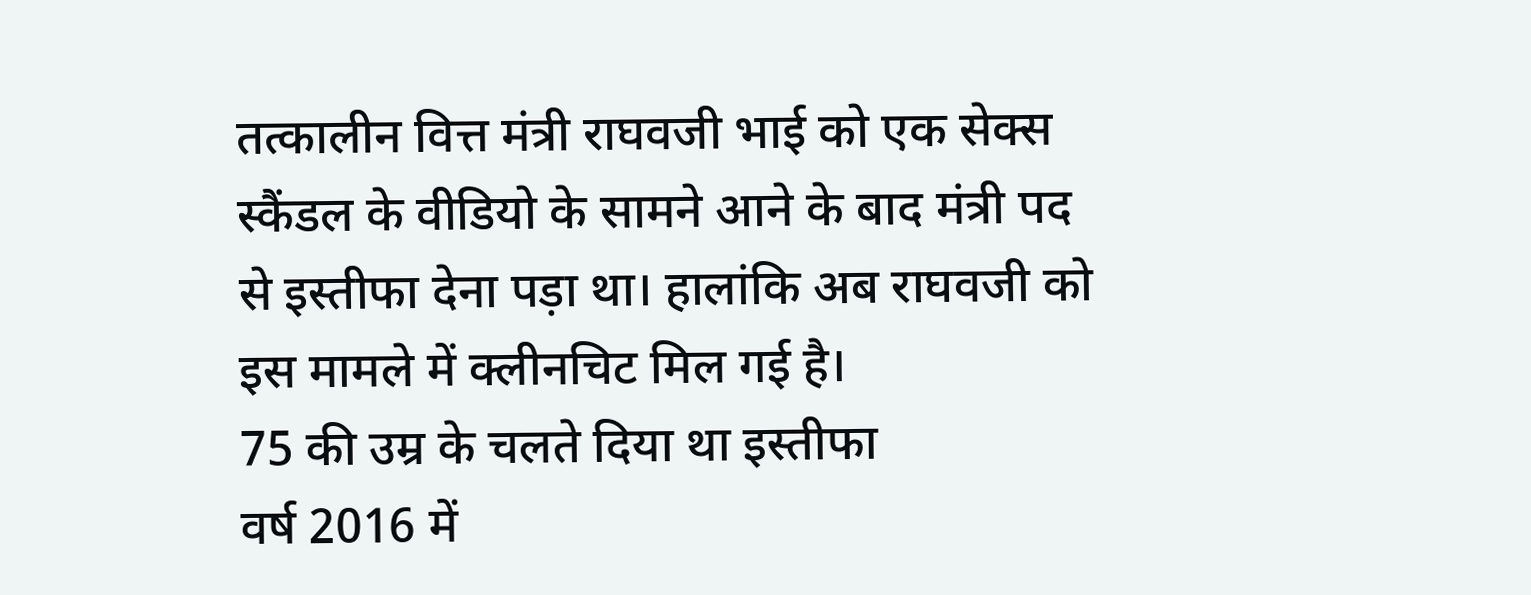तत्कालीन वित्त मंत्री राघवजी भाई को एक सेक्स स्कैंडल के वीडियो के सामने आने के बाद मंत्री पद से इस्तीफा देना पड़ा था। हालांकि अब राघवजी को इस मामले में क्लीनचिट मिल गई है।
75 की उम्र के चलते दिया था इस्तीफा
वर्ष 2016 में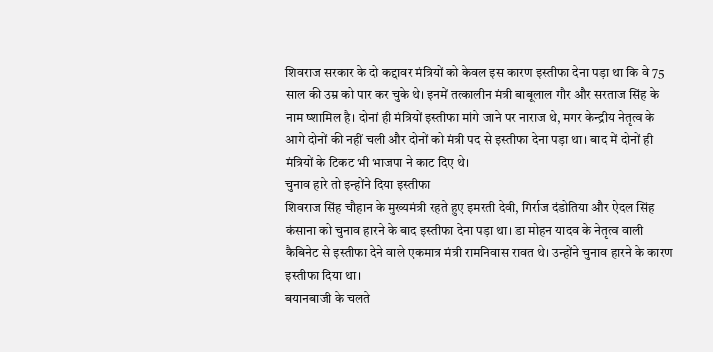शिवराज सरकार के दो कद्दावर मंत्रियों को केवल इस कारण इस्तीफा देना पड़ा था कि वे 75 साल की उम्र को पार कर चुके थे। इनमें तत्कालीन मंत्री बाबूलाल गौर और सरताज सिंह के नाम ष्शामिल है। दोनां ही मंत्रियों इस्तीफा मांगे जाने पर नाराज थे, मगर केन्द्रीय नेतृत्व के आगे दोनों की नहीं चली और दोनों को मंत्री पद से इस्तीफा देना पड़ा था। बाद में दोनों ही मंत्रियों के टिकट भी भाजपा ने काट दिए थे।
चुनाव हारे तो इन्होंने दिया इस्तीफा
शिवराज सिंह चौहान के मुख्यमंत्री रहते हुए इमरती देवी, गिर्राज दंडोतिया और ऐदल सिंह कंसाना को चुनाव हारने के बाद इस्तीफा देना पड़ा था। डा मोहन यादव के नेतृत्व वाली कैबिनेट से इस्तीफा देने वाले एकमात्र मंत्री रामनिवास रावत थे। उन्होंने चुनाव हारने के कारण इस्तीफा दिया था।
बयानबाजी के चलते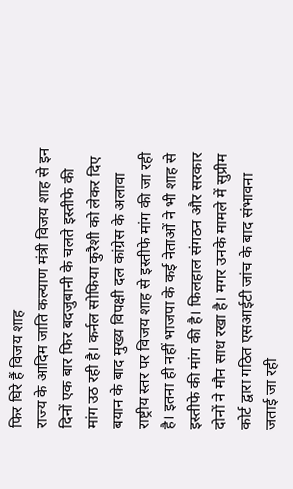फिर घिरे हैं विजय शाह
राज्य के आदिम जाति कल्याण मंत्री विजय शाह से इन दिनों एक बार फिर बदजुबानी के चलते इस्तीफे की मांग उठ रही है। कर्नल सोफिया कुरैशी को लेकर दिए बयान के बाद मुख्य विपक्षी दल कांग्रेस के अलावा राष्ट्रीय स्तर पर विजय शाह से इस्तीफे मांग की जा रही है। इतना ही नहीं भाजपा के कई नेताओं ने भी शाह से इस्तीफे की मांग की है। फिलहाल संगठन और सरकार दोनों ने मौन साध रखा है। मगर उनके मामले में सुप्रीम कोर्ट द्वारा गठित एसआईटी जांच के बाद संभावना जताई जा रही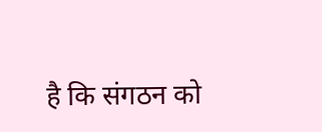है कि संगठन को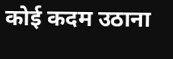कोई कदम उठाना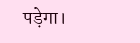पड़ेगा।